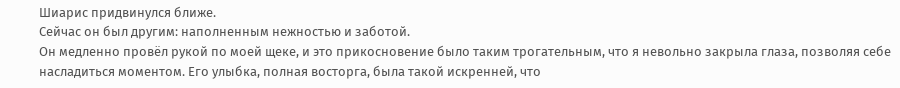Шиарис придвинулся ближе.
Сейчас он был другим: наполненным нежностью и заботой.
Он медленно провёл рукой по моей щеке, и это прикосновение было таким трогательным, что я невольно закрыла глаза, позволяя себе насладиться моментом. Его улыбка, полная восторга, была такой искренней, что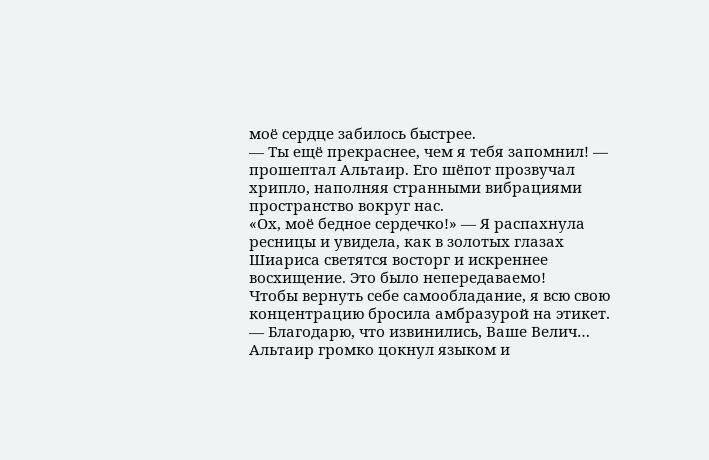моё сердце забилось быстрее.
— Ты ещё прекраснее, чем я тебя запомнил! — прошептал Альтаир. Его шёпот прозвучал хрипло, наполняя странными вибрациями пространство вокруг нас.
«Ох, моё бедное сердечко!» — Я распахнула ресницы и увидела, как в золотых глазах Шиариса светятся восторг и искреннее восхищение. Это было непередаваемо!
Чтобы вернуть себе самообладание, я всю свою концентрацию бросила амбразурой на этикет.
— Благодарю, что извинились, Ваше Велич…
Альтаир громко цокнул языком и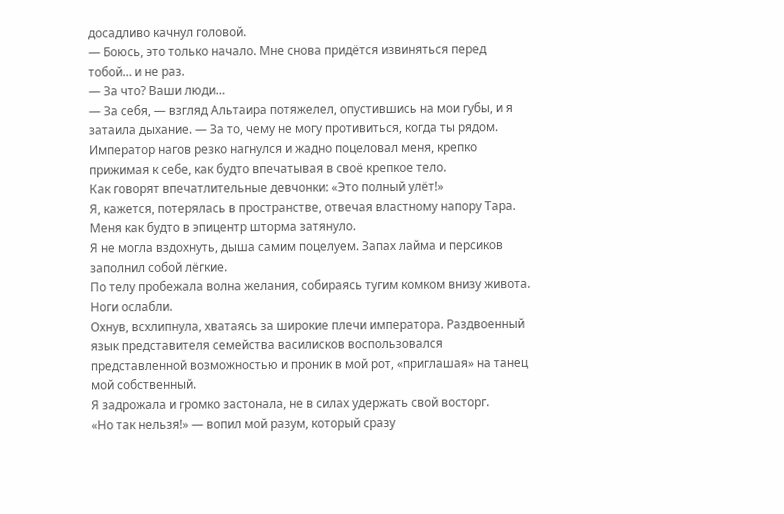досадливо качнул головой.
— Боюсь, это только начало. Мне снова придётся извиняться перед тобой… и не раз.
— За что? Ваши люди…
— За себя, — взгляд Альтаира потяжелел, опустившись на мои губы, и я затаила дыхание. — За то, чему не могу противиться, когда ты рядом.
Император нагов резко нагнулся и жадно поцеловал меня, крепко прижимая к себе, как будто впечатывая в своё крепкое тело.
Как говорят впечатлительные девчонки: «Это полный улёт!»
Я, кажется, потерялась в пространстве, отвечая властному напору Тара.
Меня как будто в эпицентр шторма затянуло.
Я не могла вздохнуть, дыша самим поцелуем. Запах лайма и персиков заполнил собой лёгкие.
По телу пробежала волна желания, собираясь тугим комком внизу живота.
Ноги ослабли.
Охнув, всхлипнула, хватаясь за широкие плечи императора. Раздвоенный язык представителя семейства василисков воспользовался представленной возможностью и проник в мой рот, «приглашая» на танец мой собственный.
Я задрожала и громко застонала, не в силах удержать свой восторг.
«Но так нельзя!» — вопил мой разум, который сразу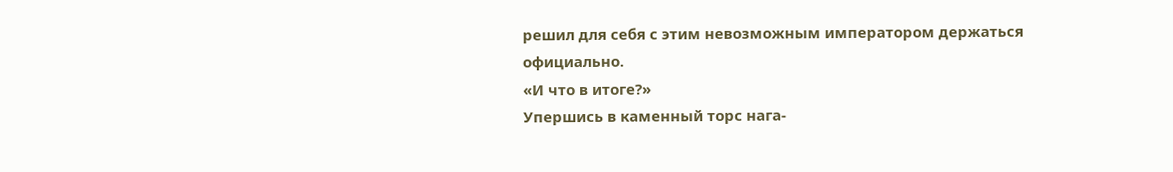решил для себя с этим невозможным императором держаться официально.
«И что в итоге?»
Упершись в каменный торс нага-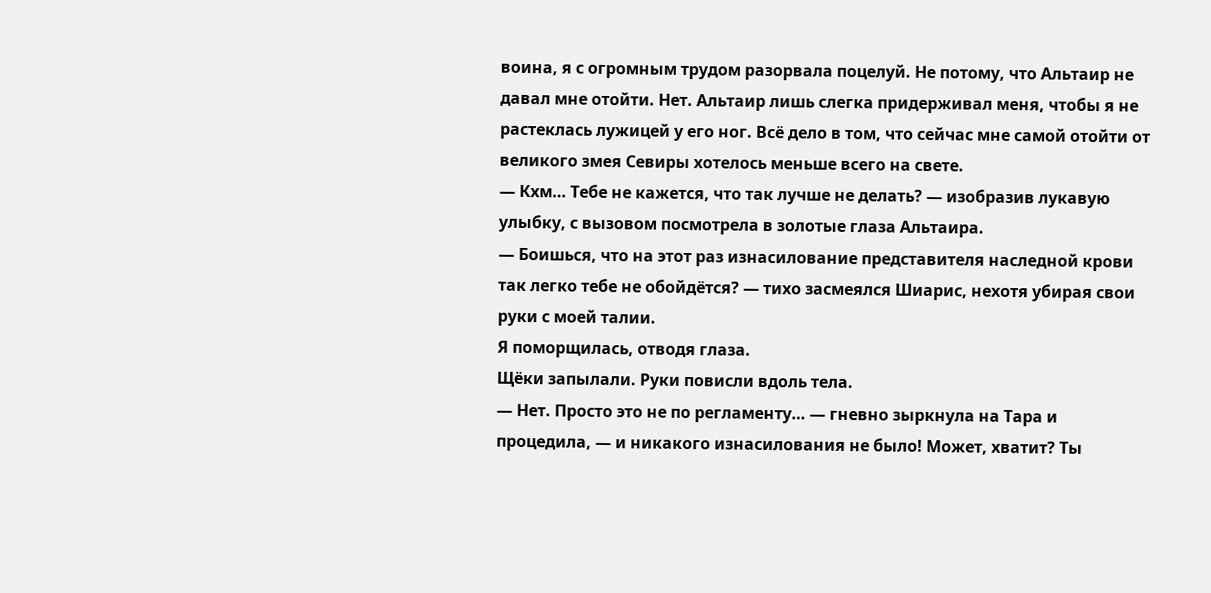воина, я с огромным трудом разорвала поцелуй. Не потому, что Альтаир не давал мне отойти. Нет. Альтаир лишь слегка придерживал меня, чтобы я не растеклась лужицей у его ног. Всё дело в том, что сейчас мне самой отойти от великого змея Севиры хотелось меньше всего на свете.
— Кхм… Тебе не кажется, что так лучше не делать? — изобразив лукавую улыбку, с вызовом посмотрела в золотые глаза Альтаира.
— Боишься, что на этот раз изнасилование представителя наследной крови так легко тебе не обойдётся? — тихо засмеялся Шиарис, нехотя убирая свои руки с моей талии.
Я поморщилась, отводя глаза.
Щёки запылали. Руки повисли вдоль тела.
— Нет. Просто это не по регламенту… — гневно зыркнула на Тара и процедила, — и никакого изнасилования не было! Может, хватит? Ты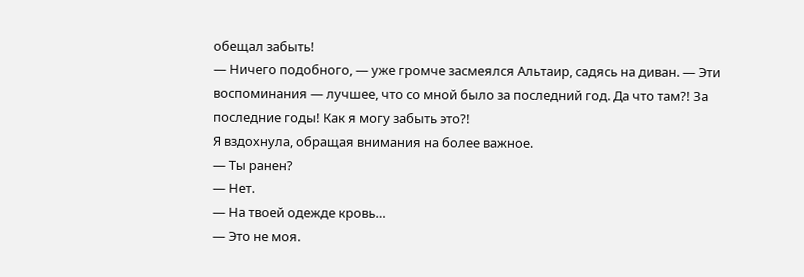обещал забыть!
— Ничего подобного, — уже громче засмеялся Альтаир, садясь на диван. — Эти воспоминания — лучшее, что со мной было за последний год. Да что там?! За последние годы! Как я могу забыть это?!
Я вздохнула, обращая внимания на более важное.
— Ты ранен?
— Нет.
— На твоей одежде кровь…
— Это не моя.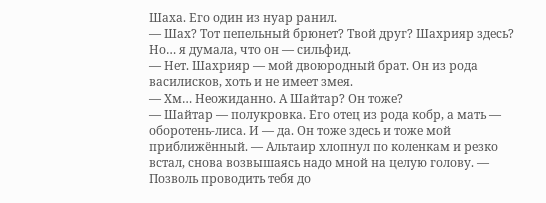Шаха. Его один из нуар ранил.
— Шах? Тот пепельный брюнет? Твой друг? Шахрияр здесь? Но… я думала, что он — сильфид.
— Нет. Шахрияр — мой двоюродный брат. Он из рода василисков, хоть и не имеет змея.
— Хм… Неожиданно. А Шайтар? Он тоже?
— Шайтар — полукровка. Его отец из рода кобр, а мать — оборотень-лиса. И — да. Он тоже здесь и тоже мой приближённый. — Альтаир хлопнул по коленкам и резко встал, снова возвышаясь надо мной на целую голову. — Позволь проводить тебя до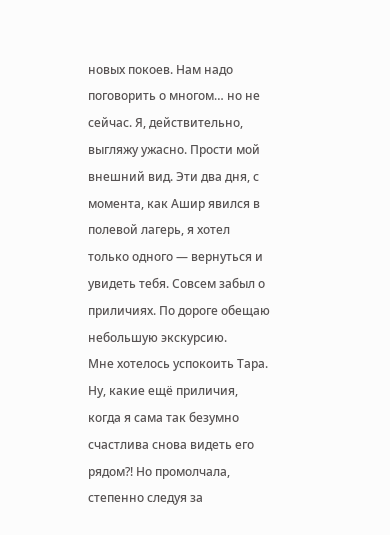новых покоев. Нам надо поговорить о многом… но не сейчас. Я, действительно, выгляжу ужасно. Прости мой внешний вид. Эти два дня, с момента, как Ашир явился в полевой лагерь, я хотел только одного — вернуться и увидеть тебя. Совсем забыл о приличиях. По дороге обещаю небольшую экскурсию.
Мне хотелось успокоить Тара. Ну, какие ещё приличия, когда я сама так безумно счастлива снова видеть его рядом?! Но промолчала, степенно следуя за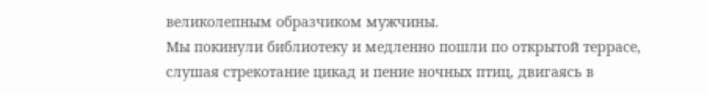великолепным образчиком мужчины.
Мы покинули библиотеку и медленно пошли по открытой террасе, слушая стрекотание цикад и пение ночных птиц, двигаясь в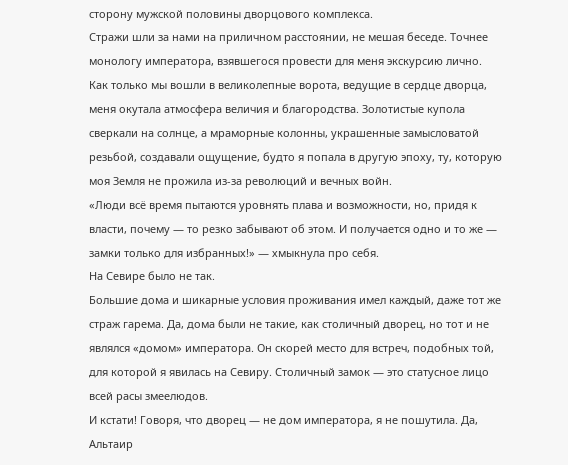сторону мужской половины дворцового комплекса.
Стражи шли за нами на приличном расстоянии, не мешая беседе. Точнее монологу императора, взявшегося провести для меня экскурсию лично.
Как только мы вошли в великолепные ворота, ведущие в сердце дворца, меня окутала атмосфера величия и благородства. Золотистые купола сверкали на солнце, а мраморные колонны, украшенные замысловатой резьбой, создавали ощущение, будто я попала в другую эпоху, ту, которую моя Земля не прожила из-за революций и вечных войн.
«Люди всё время пытаются уровнять плава и возможности, но, придя к власти, почему — то резко забывают об этом. И получается одно и то же — замки только для избранных!» — хмыкнула про себя.
На Севире было не так.
Большие дома и шикарные условия проживания имел каждый, даже тот же страж гарема. Да, дома были не такие, как столичный дворец, но тот и не являлся «домом» императора. Он скорей место для встреч, подобных той, для которой я явилась на Севиру. Столичный замок — это статусное лицо всей расы змеелюдов.
И кстати! Говоря, что дворец — не дом императора, я не пошутила. Да, Альтаир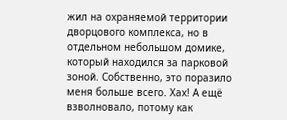жил на охраняемой территории дворцового комплекса, но в отдельном небольшом домике, который находился за парковой зоной. Собственно, это поразило меня больше всего. Хах! А ещё взволновало, потому как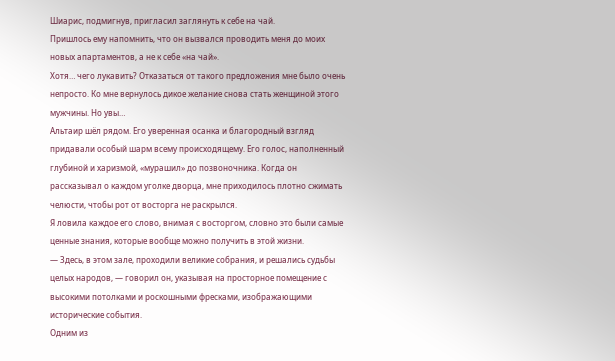Шиарис, подмигнув, пригласил заглянуть к себе на чай.
Пришлось ему напомнить, что он вызвался проводить меня до моих новых апартаментов, а не к себе «на чай».
Хотя… чего лукавить? Отказаться от такого предложения мне было очень непросто. Ко мне вернулось дикое желание снова стать женщиной этого мужчины. Но увы…
Альтаир шёл рядом. Его уверенная осанка и благородный взгляд придавали особый шарм всему происходящему. Его голос, наполненный глубиной и харизмой, «мурашил» до позвоночника. Когда он рассказывал о каждом уголке дворца, мне приходилось плотно сжимать челюсти, чтобы рот от восторга не раскрылся.
Я ловила каждое его слово, внимая с восторгом, словно это были самые ценные знания, которые вообще можно получить в этой жизни.
— Здесь, в этом зале, проходили великие собрания, и решались судьбы целых народов, — говорил он, указывая на просторное помещение с высокими потолками и роскошными фресками, изображающими исторические события.
Одним из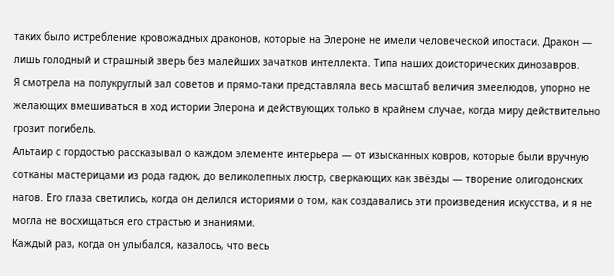таких было истребление кровожадных драконов, которые на Элероне не имели человеческой ипостаси. Дракон — лишь голодный и страшный зверь без малейших зачатков интеллекта. Типа наших доисторических динозавров.
Я смотрела на полукруглый зал советов и прямо-таки представляла весь масштаб величия змеелюдов, упорно не желающих вмешиваться в ход истории Элерона и действующих только в крайнем случае, когда миру действительно грозит погибель.
Альтаир с гордостью рассказывал о каждом элементе интерьера — от изысканных ковров, которые были вручную сотканы мастерицами из рода гадюк, до великолепных люстр, сверкающих как звёзды — творение олигодонских нагов. Его глаза светились, когда он делился историями о том, как создавались эти произведения искусства, и я не могла не восхищаться его страстью и знаниями.
Каждый раз, когда он улыбался, казалось, что весь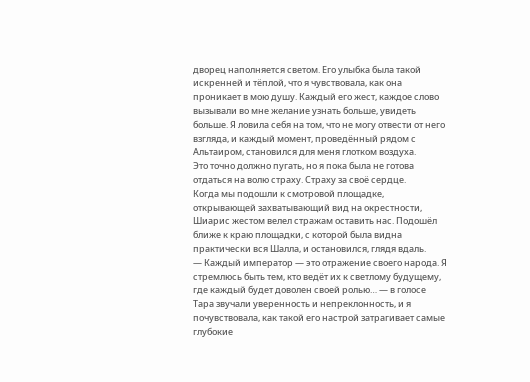дворец наполняется светом. Его улыбка была такой искренней и тёплой, что я чувствовала, как она проникает в мою душу. Каждый его жест, каждое слово вызывали во мне желание узнать больше, увидеть больше. Я ловила себя на том, что не могу отвести от него взгляда, и каждый момент, проведённый рядом с Альтаиром, становился для меня глотком воздуха.
Это точно должно пугать, но я пока была не готова отдаться на волю страху. Страху за своё сердце.
Когда мы подошли к смотровой площадке, открывающей захватывающий вид на окрестности, Шиарис жестом велел стражам оставить нас. Подошёл ближе к краю площадки, с которой была видна практически вся Шалла, и остановился, глядя вдаль.
— Каждый император — это отражение своего народа. Я стремлюсь быть тем, кто ведёт их к светлому будущему, где каждый будет доволен своей ролью… — в голосе Тара звучали уверенность и непреклонность, и я почувствовала, как такой его настрой затрагивает самые глубокие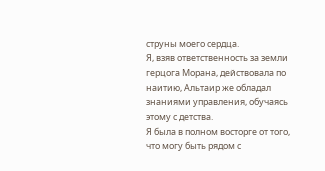струны моего сердца.
Я, взяв ответственность за земли герцога Морана, действовала по наитию, Альтаир же обладал знаниями управления, обучаясь этому с детства.
Я была в полном восторге от того, что могу быть рядом с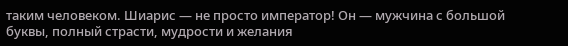таким человеком. Шиарис — не просто император! Он — мужчина с большой буквы, полный страсти, мудрости и желания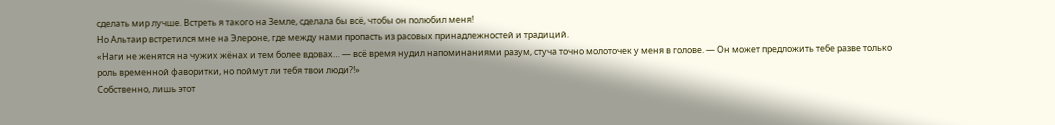сделать мир лучше. Встреть я такого на Земле, сделала бы всё, чтобы он полюбил меня!
Но Альтаир встретился мне на Элероне, где между нами пропасть из расовых принадлежностей и традиций.
«Наги не женятся на чужих жёнах и тем более вдовах… — всё время нудил напоминаниями разум, стуча точно молоточек у меня в голове. — Он может предложить тебе разве только роль временной фаворитки, но поймут ли тебя твои люди?!»
Собственно, лишь этот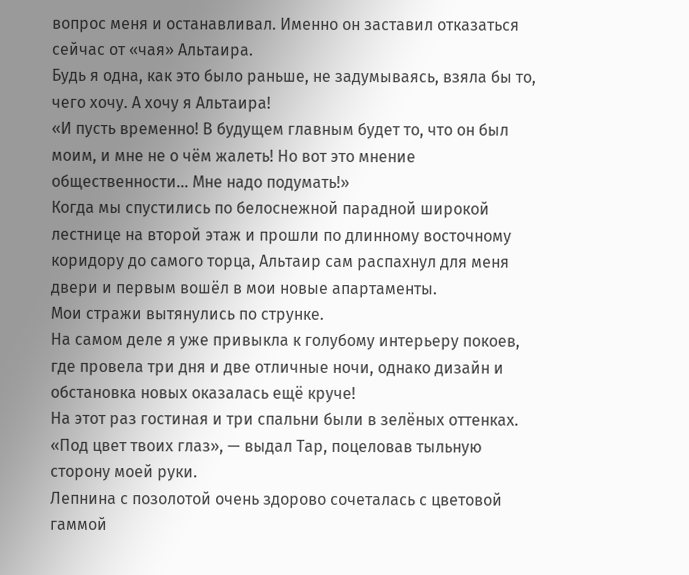вопрос меня и останавливал. Именно он заставил отказаться сейчас от «чая» Альтаира.
Будь я одна, как это было раньше, не задумываясь, взяла бы то, чего хочу. А хочу я Альтаира!
«И пусть временно! В будущем главным будет то, что он был моим, и мне не о чём жалеть! Но вот это мнение общественности… Мне надо подумать!»
Когда мы спустились по белоснежной парадной широкой лестнице на второй этаж и прошли по длинному восточному коридору до самого торца, Альтаир сам распахнул для меня двери и первым вошёл в мои новые апартаменты.
Мои стражи вытянулись по струнке.
На самом деле я уже привыкла к голубому интерьеру покоев, где провела три дня и две отличные ночи, однако дизайн и обстановка новых оказалась ещё круче!
На этот раз гостиная и три спальни были в зелёных оттенках. «Под цвет твоих глаз», — выдал Тар, поцеловав тыльную сторону моей руки.
Лепнина с позолотой очень здорово сочеталась с цветовой гаммой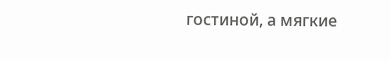гостиной, а мягкие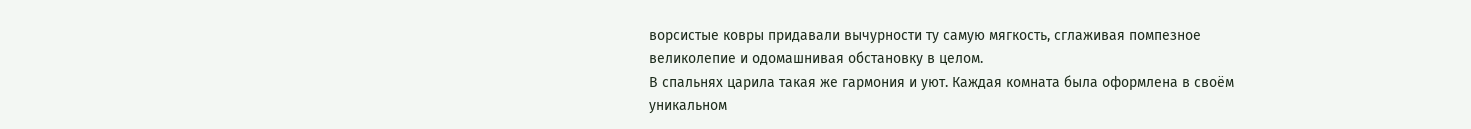ворсистые ковры придавали вычурности ту самую мягкость, сглаживая помпезное великолепие и одомашнивая обстановку в целом.
В спальнях царила такая же гармония и уют. Каждая комната была оформлена в своём уникальном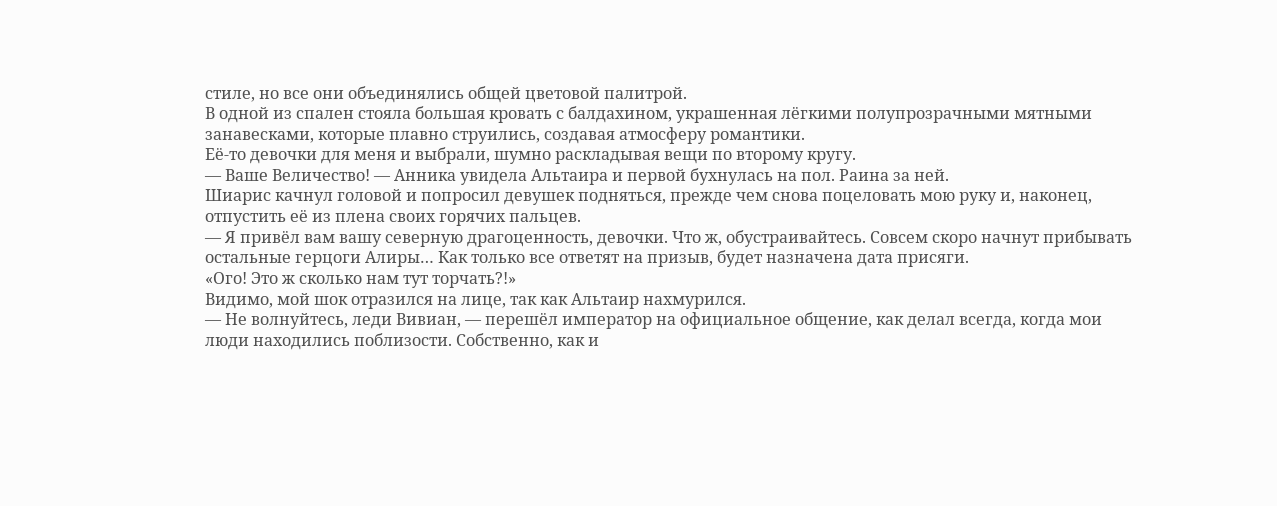стиле, но все они объединялись общей цветовой палитрой.
В одной из спален стояла большая кровать с балдахином, украшенная лёгкими полупрозрачными мятными занавесками, которые плавно струились, создавая атмосферу романтики.
Её-то девочки для меня и выбрали, шумно раскладывая вещи по второму кругу.
— Ваше Величество! — Анника увидела Альтаира и первой бухнулась на пол. Раина за ней.
Шиарис качнул головой и попросил девушек подняться, прежде чем снова поцеловать мою руку и, наконец, отпустить её из плена своих горячих пальцев.
— Я привёл вам вашу северную драгоценность, девочки. Что ж, обустраивайтесь. Совсем скоро начнут прибывать остальные герцоги Алиры… Как только все ответят на призыв, будет назначена дата присяги.
«Ого! Это ж сколько нам тут торчать?!»
Видимо, мой шок отразился на лице, так как Альтаир нахмурился.
— Не волнуйтесь, леди Вивиан, — перешёл император на официальное общение, как делал всегда, когда мои люди находились поблизости. Собственно, как и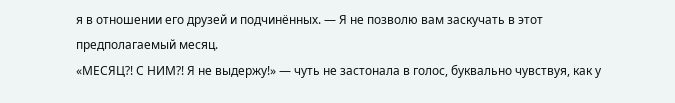я в отношении его друзей и подчинённых. — Я не позволю вам заскучать в этот предполагаемый месяц.
«МЕСЯЦ?! С НИМ?! Я не выдержу!» — чуть не застонала в голос, буквально чувствуя, как у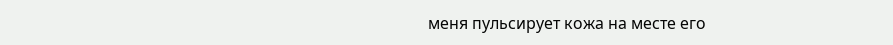меня пульсирует кожа на месте его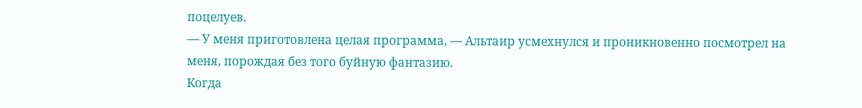поцелуев.
— У меня приготовлена целая программа, — Альтаир усмехнулся и проникновенно посмотрел на меня, порождая без того буйную фантазию.
Когда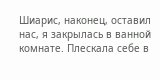Шиарис, наконец, оставил нас, я закрылась в ванной комнате. Плескала себе в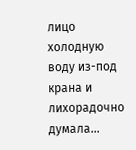лицо холодную воду из-под крана и лихорадочно думала...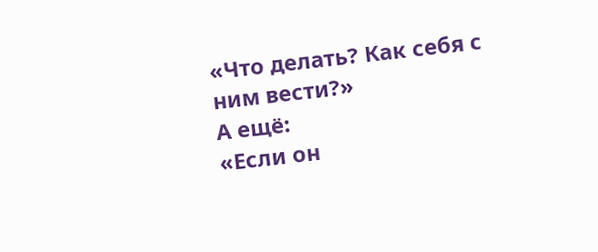«Что делать? Как себя с ним вести?»
А ещё:
«Если он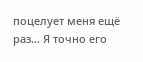поцелует меня ещё раз… Я точно его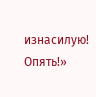изнасилую! Опять!»